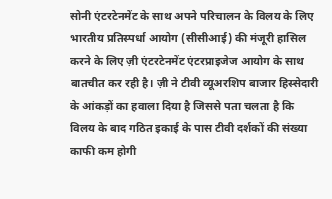सोनी एंटरटेनमेंट के साथ अपने परिचालन के विलय के लिए भारतीय प्रतिस्पर्धा आयोग (सीसीआई) की मंजूरी हासिल करने के लिए ज़ी एंटरटेनमेंट एंटरप्राइजेज आयोग के साथ बातचीत कर रही है। ज़ी ने टीवी व्यूअरशिप बाजार हिस्सेदारी के आंकड़ों का हवाला दिया है जिससे पता चलता है कि विलय के बाद गठित इकाई के पास टीवी दर्शकों की संख्या काफी कम होगी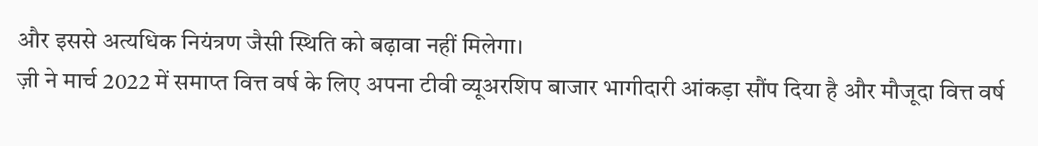और इससे अत्यधिक नियंत्रण जैसी स्थिति को बढ़ावा नहीं मिलेगा।
ज़ी ने मार्च 2022 में समाप्त वित्त वर्ष के लिए अपना टीवी व्यूअरशिप बाजार भागीदारी आंकड़ा सौंप दिया है और मौजूदा वित्त वर्ष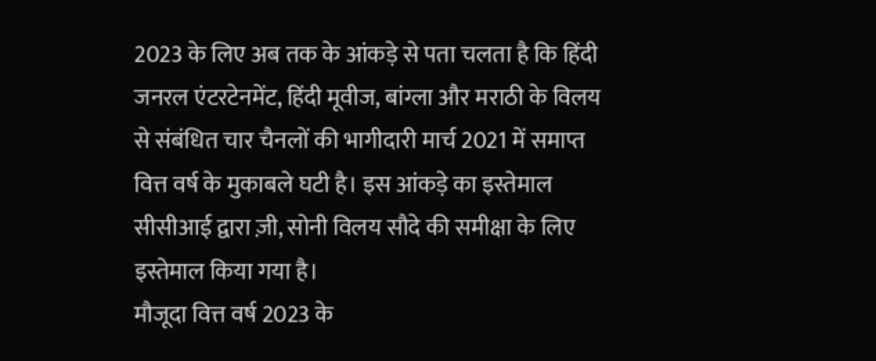2023 के लिए अब तक के आंकड़े से पता चलता है कि हिंदी जनरल एंटरटेनमेंट, हिंदी मूवीज, बांग्ला और मराठी के विलय से संबंधित चार चैनलों की भागीदारी मार्च 2021 में समाप्त वित्त वर्ष के मुकाबले घटी है। इस आंकड़े का इस्तेमाल सीसीआई द्वारा ज़ी, सोनी विलय सौदे की समीक्षा के लिए इस्तेमाल किया गया है।
मौजूदा वित्त वर्ष 2023 के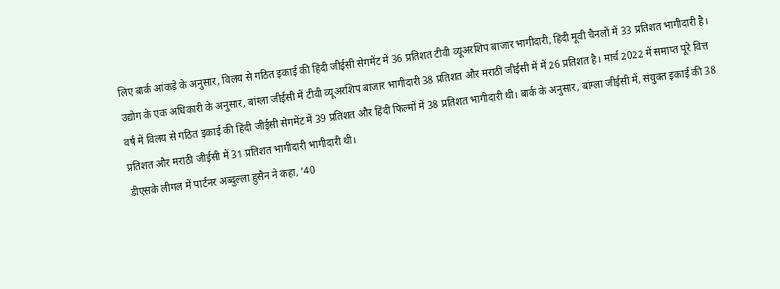लिए बार्क आंकड़े के अनुसार, विलय से गठित इकाई की हिंदी जीईसी सेगमेंट में 36 प्रतिशत टीवी व्यूअरशिप बाजार भागीदारी, हिंदी मूवी चैनलों में 33 प्रतिशत भागीदारी है। उद्योग के एक अधिकारी के अनुसार, बांग्ला जीईसी में टीवी व्यूअरशिप बाजार भागीदारी 38 प्रतिशत और मराठी जीईसी में में 26 प्रतिशत है। मार्च 2022 में समाप्त पूरे वित्त वर्ष में विलय से गठित इकाई की हिंदी जीईसी सेगमेंट में 39 प्रतिशत और हिंदी फिल्मों में 38 प्रतिशत भागीदारी थी। बार्क के अनुसार, बांग्ला जीईसी में, संयुक्त इकाई की 38 प्रतिशत और मराठी जीईसी में 31 प्रतिशत भागीदारी भागीदारी थी।
डीएसके लीगल में पार्टनर अब्दुल्ला हुसैन ने कहा, ’40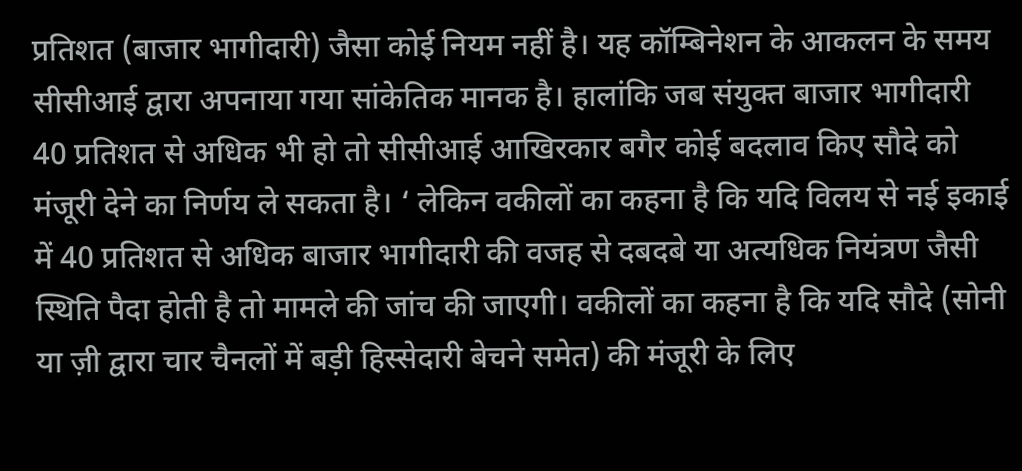प्रतिशत (बाजार भागीदारी) जैसा कोई नियम नहीं है। यह कॉम्बिनेशन के आकलन के समय सीसीआई द्वारा अपनाया गया सांकेतिक मानक है। हालांकि जब संयुक्त बाजार भागीदारी 40 प्रतिशत से अधिक भी हो तो सीसीआई आखिरकार बगैर कोई बदलाव किए सौदे को मंजूरी देने का निर्णय ले सकता है। ‘ लेकिन वकीलों का कहना है कि यदि विलय से नई इकाई में 40 प्रतिशत से अधिक बाजार भागीदारी की वजह से दबदबे या अत्यधिक नियंत्रण जैसी स्थिति पैदा होती है तो मामले की जांच की जाएगी। वकीलों का कहना है कि यदि सौदे (सोनी या ज़ी द्वारा चार चैनलों में बड़ी हिस्सेदारी बेचने समेत) की मंजूरी के लिए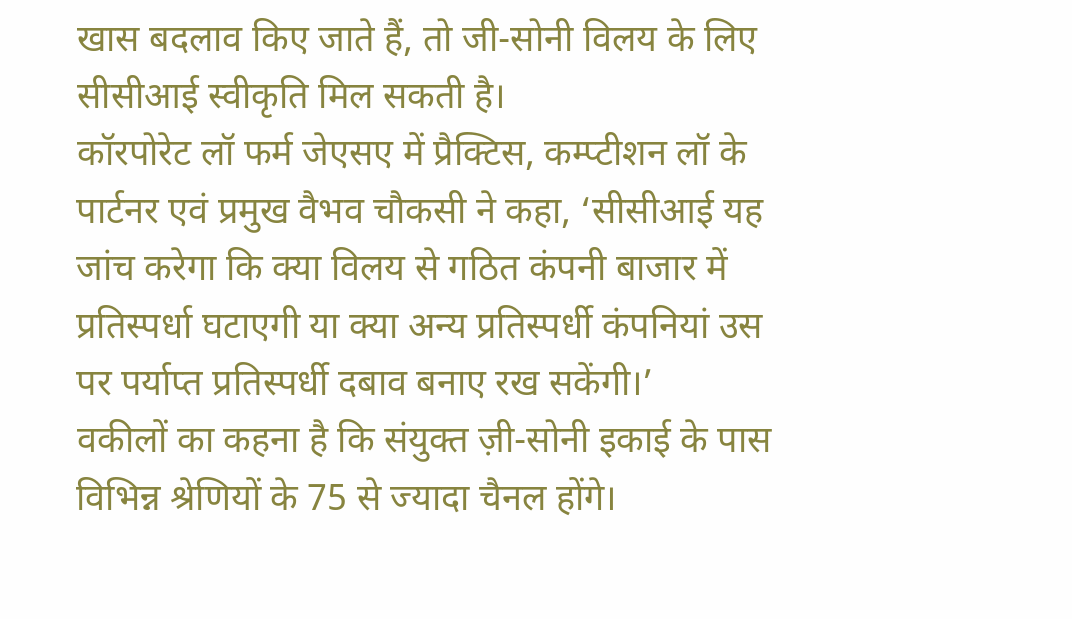खास बदलाव किए जाते हैं, तो जी-सोनी विलय के लिए सीसीआई स्वीकृति मिल सकती है।
कॉरपोरेट लॉ फर्म जेएसए में प्रैक्टिस, कम्प्टीशन लॉ के पार्टनर एवं प्रमुख वैभव चौकसी ने कहा, ‘सीसीआई यह जांच करेगा कि क्या विलय से गठित कंपनी बाजार में प्रतिस्पर्धा घटाएगी या क्या अन्य प्रतिस्पर्धी कंपनियां उस पर पर्याप्त प्रतिस्पर्धी दबाव बनाए रख सकेंगी।’
वकीलों का कहना है कि संयुक्त ज़ी-सोनी इकाई के पास विभिन्न श्रेणियों के 75 से ज्यादा चैनल होंगे।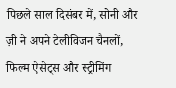पिछले साल दिसंबर में, सोनी और ज़ी ने अपने टेलीविजन चैनलों, फिल्म ऐसेट्स और स्ट्रीमिंग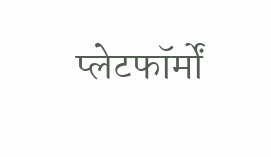प्लेटफॉर्मों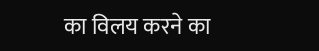का विलय करने का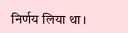निर्णय लिया था।